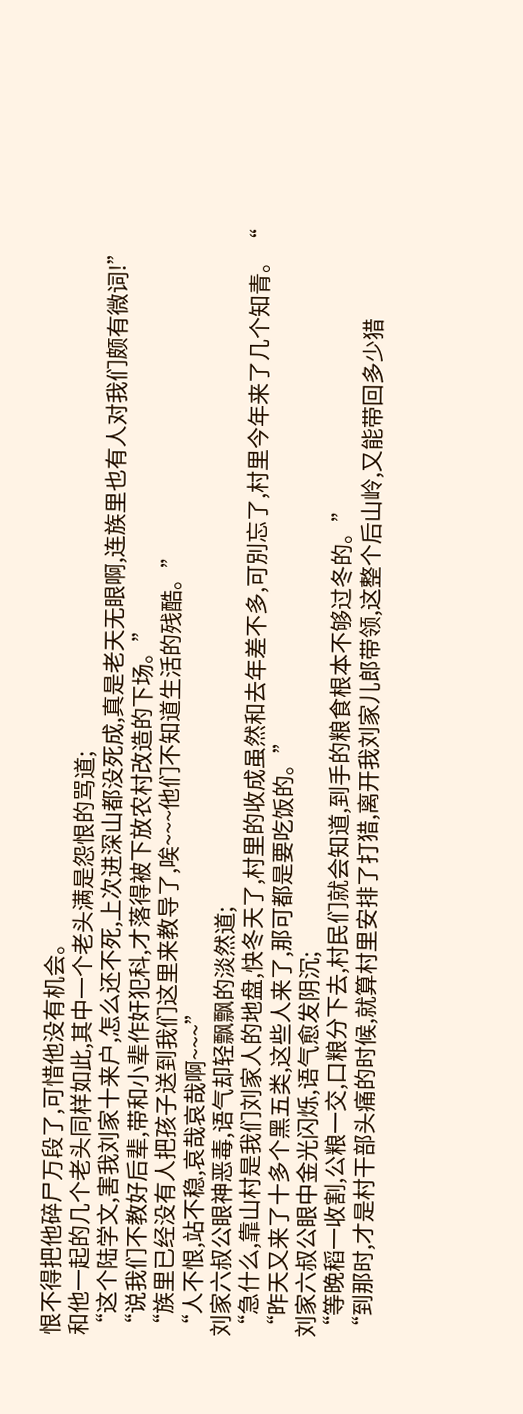恨不得把他碎尸万段了,可惜他没有机会。
和他一起的几个老头同样如此,其中一个老头满是怨恨的骂道;
“这个陆学文,害我刘家十来户,怎么还不死,上次进深山都没死成,真是老天无眼啊,连族里也有人对我们颇有微词!”
“说我们不教好后辈,带和小辈作奸犯科,才落得被下放农村改造的下场。”
“族里已经没有人把孩子送到我们这里来教导了,唉~~~他们不知道生活的残酷。”
“人不恨,站不稳,哀哉哀哉啊~~~”
刘家六叔公眼神恶毒,语气却轻飘飘的淡然道;
“急什么,靠山村是我们刘家人的地盘,快冬天了,村里的收成虽然和去年差不多,可別忘了,村里今年来了几个知青。“
“昨天又来了十多个黑五类,这些人来了,那可都是要吃饭的。”
刘家六叔公眼中金光闪烁,语气愈发阴沉;
“等晚稻一收割,公粮一交,口粮分下去,村民们就会知道,到手的粮食根本不够过冬的。”
“到那时,才是村干部头痛的时候,就算村里安排了打猎,离开我刘家儿郎带领,这整个后山岭,又能带回多少猎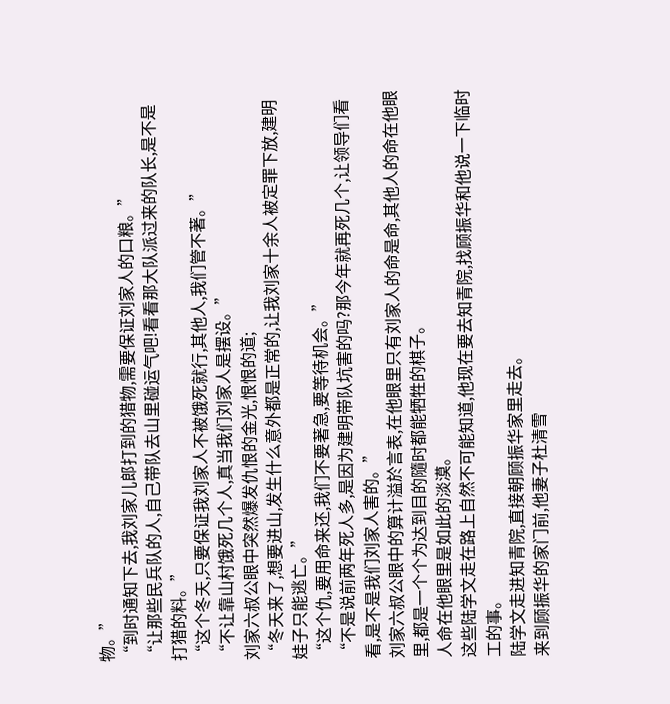物。”
“到时通知下去,我刘家儿郎打到的猎物,需要保证刘家人的口粮。”
“让那些民兵队的人,自己带队去山里碰运气吧!看看那大队派过来的队长,是不是打猎的料。”
“这个冬天,只要保证我刘家人不被饿死就行,其他人,我们管不著。”
“不让靠山村饿死几个人,真当我们刘家人是摆设。”
刘家六叔公眼中突然爆发仇恨的金光,恨恨的道;
“冬天来了,想要进山,发生什么意外都是正常的,让我刘家十余人被定罪下放,建明娃子只能逃亡。”
“这个仇,要用命来还,我们不要著急,要等待机会。”
“不是说前两年死人多,是因为建明带队坑害的吗?那今年就再死几个,让领导们看看,是不是我们刘家人害的。”
刘家六叔公眼中的算计溢於言表,在他眼里只有刘家人的命是命,其他人的命在他眼里,都是一个个为达到目的隨时都能牺牲的棋子。
人命在他眼里是如此的淡漠。
这些陆学文走在路上自然不可能知道,他现在要去知青院,找顾振华和他说一下临时工的事。
陆学文走进知青院,直接朝顾振华家里走去。
来到顾振华的家门前,他妻子杜清雪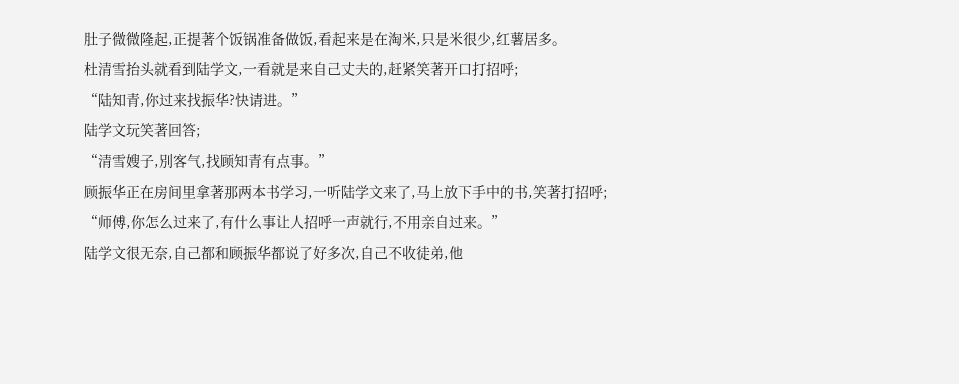肚子微微隆起,正提著个饭锅准备做饭,看起来是在淘米,只是米很少,红薯居多。
杜清雪抬头就看到陆学文,一看就是来自己丈夫的,赶紧笑著开口打招呼;
“陆知青,你过来找振华?快请进。”
陆学文玩笑著回答;
“清雪嫂子,別客气,找顾知青有点事。”
顾振华正在房间里拿著那两本书学习,一听陆学文来了,马上放下手中的书,笑著打招呼;
“师傅,你怎么过来了,有什么事让人招呼一声就行,不用亲自过来。”
陆学文很无奈,自己都和顾振华都说了好多次,自己不收徒弟,他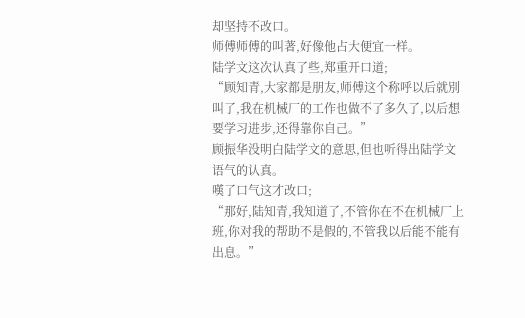却坚持不改口。
师傅师傅的叫著,好像他占大便宜一样。
陆学文这次认真了些,郑重开口道;
“顾知青,大家都是朋友,师傅这个称呼以后就別叫了,我在机械厂的工作也做不了多久了,以后想要学习进步,还得靠你自己。”
顾振华没明白陆学文的意思,但也听得出陆学文语气的认真。
嘆了口气这才改口;
“那好,陆知青,我知道了,不管你在不在机械厂上班,你对我的帮助不是假的,不管我以后能不能有出息。”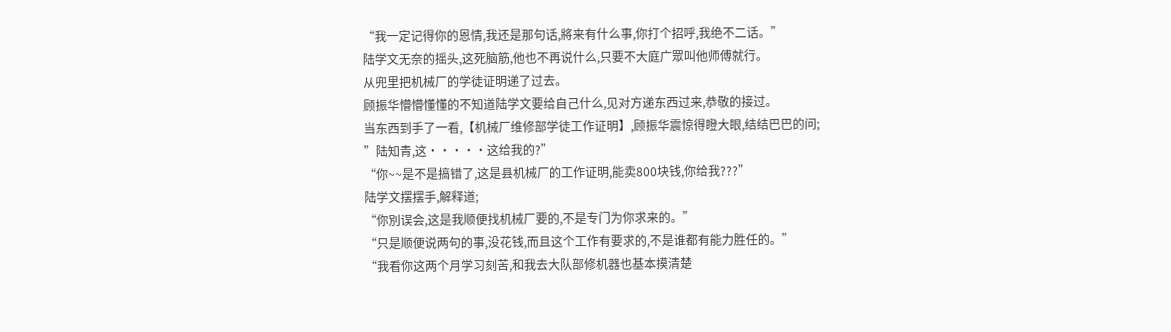“我一定记得你的恩情,我还是那句话,將来有什么事,你打个招呼,我绝不二话。”
陆学文无奈的摇头,这死脑筋,他也不再说什么,只要不大庭广眾叫他师傅就行。
从兜里把机械厂的学徒证明递了过去。
顾振华懵懵懂懂的不知道陆学文要给自己什么,见对方递东西过来,恭敬的接过。
当东西到手了一看,【机械厂维修部学徒工作证明】,顾振华震惊得瞪大眼,结结巴巴的问;
”陆知青,这·····这给我的?”
“你~~是不是搞错了,这是县机械厂的工作证明,能卖800块钱,你给我???”
陆学文摆摆手,解释道;
“你別误会,这是我顺便找机械厂要的,不是专门为你求来的。”
“只是顺便说两句的事,没花钱,而且这个工作有要求的,不是谁都有能力胜任的。”
“我看你这两个月学习刻苦,和我去大队部修机器也基本摸清楚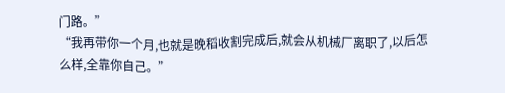门路。”
“我再带你一个月,也就是晚稻收割完成后,就会从机械厂离职了,以后怎么样,全靠你自己。”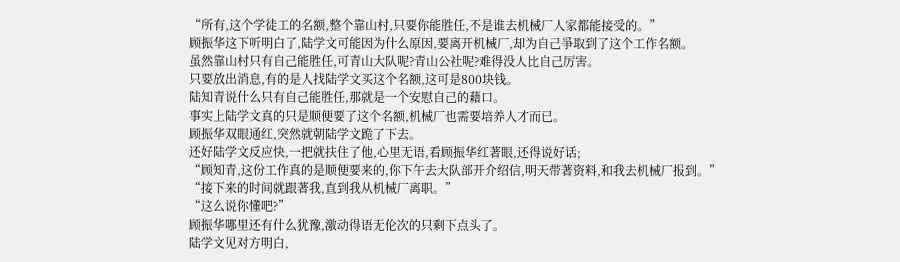“所有,这个学徒工的名额,整个靠山村,只要你能胜任,不是谁去机械厂人家都能接受的。”
顾振华这下听明白了,陆学文可能因为什么原因,要离开机械厂,却为自己爭取到了这个工作名额。
虽然靠山村只有自己能胜任,可青山大队呢?青山公社呢?难得没人比自己厉害。
只要放出消息,有的是人找陆学文买这个名额,这可是800块钱。
陆知青说什么只有自己能胜任,那就是一个安慰自己的藉口。
事实上陆学文真的只是顺便要了这个名额,机械厂也需要培养人才而已。
顾振华双眼通红,突然就朝陆学文跪了下去。
还好陆学文反应快,一把就扶住了他,心里无语,看顾振华红著眼,还得说好话;
“顾知青,这份工作真的是顺便要来的,你下午去大队部开介绍信,明天带著资料,和我去机械厂报到。”
“接下来的时间就跟著我,直到我从机械厂离职。”
“这么说你懂吧?”
顾振华哪里还有什么犹豫,激动得语无伦次的只剩下点头了。
陆学文见对方明白,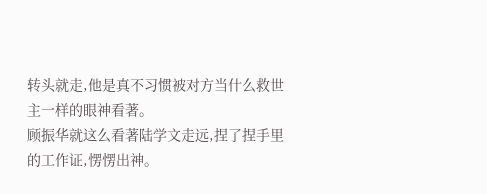转头就走,他是真不习惯被对方当什么救世主一样的眼神看著。
顾振华就这么看著陆学文走远,捏了捏手里的工作证,愣愣出神。